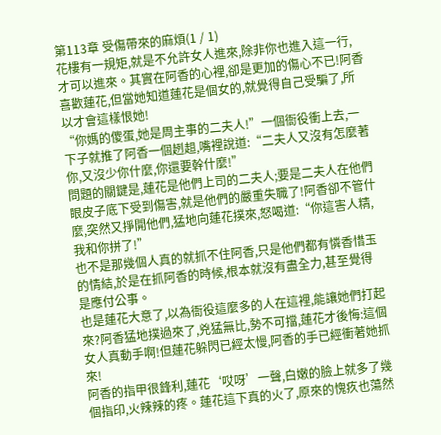第113章 受傷帶來的麻煩(1 / 1)
花樓有一規矩,就是不允許女人進來,除非你也進入這一行,才可以進來。其實在阿香的心裡,卻是更加的傷心不已!阿香喜歡蓮花,但當她知道蓮花是個女的,就覺得自己受騙了,所以才會這樣恨她!
“你媽的傻蛋,她是周主事的二夫人!”一個衙役衝上去,一下子就推了阿香一個趔趄,嘴裡說道:“二夫人又沒有怎麼著你,又沒少你什麼,你還要幹什麼!”
問題的關鍵是,蓮花是他們上司的二夫人;要是二夫人在他們眼皮子底下受到傷害,就是他們的嚴重失職了!阿香卻不管什麼,突然又掙開他們,猛地向蓮花撲來,怒喝道:“你這害人精,我和你拼了!”
也不是那幾個人真的就抓不住阿香,只是他們都有憐香惜玉的情結,於是在抓阿香的時候,根本就沒有盡全力,甚至覺得是應付公事。
也是蓮花大意了,以為衙役這麼多的人在這裡,能讓她們打起來?阿香猛地撲過來了,兇猛無比,勢不可擋,蓮花才後悔:這個女人真動手啊!但蓮花躲閃已經太慢,阿香的手已經衝著她抓來!
阿香的指甲很鋒利,蓮花‘哎呀’一聲,白嫩的臉上就多了幾個指印,火辣辣的疼。蓮花這下真的火了,原來的愧疚也蕩然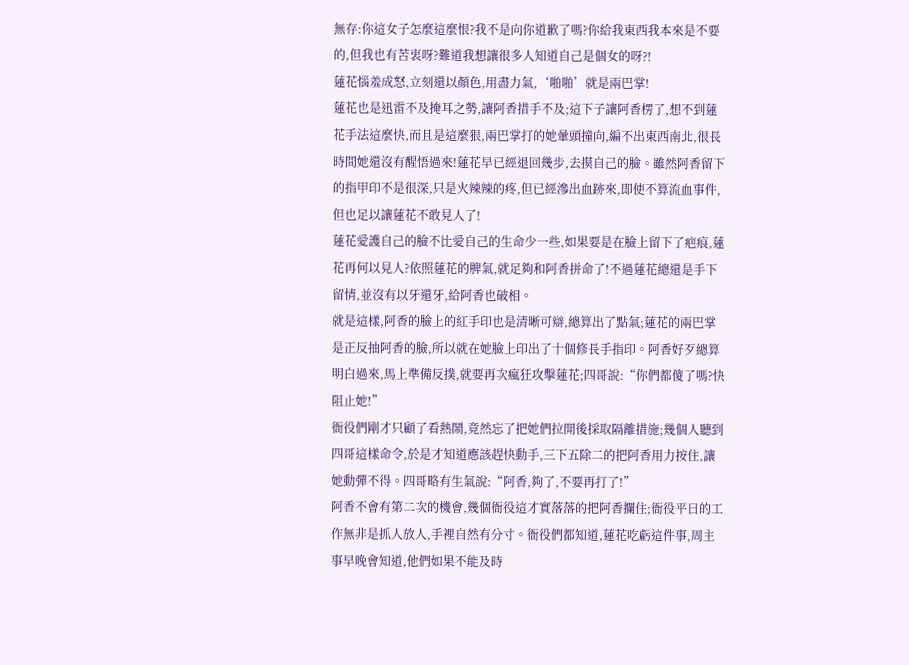無存:你這女子怎麼這麼恨?我不是向你道歉了嗎?你給我東西我本來是不要的,但我也有苦衷呀?難道我想讓很多人知道自己是個女的呀?!
蓮花惱羞成怒,立刻還以顏色,用盡力氣,‘啪啪’就是兩巴掌!
蓮花也是迅雷不及掩耳之勢,讓阿香措手不及;這下子讓阿香楞了,想不到蓮花手法這麼快,而且是這麼狠,兩巴掌打的她暈頭撞向,編不出東西南北,很長時間她還沒有醒悟過來!蓮花早已經退回幾步,去摸自己的臉。雖然阿香留下的指甲印不是很深,只是火辣辣的疼,但已經滲出血跡來,即使不算流血事件,但也足以讓蓮花不敢見人了!
蓮花愛護自己的臉不比愛自己的生命少一些,如果要是在臉上留下了疤痕,蓮花再何以見人?依照蓮花的脾氣,就足夠和阿香拼命了!不過蓮花總還是手下留情,並沒有以牙還牙,給阿香也破相。
就是這樣,阿香的臉上的紅手印也是清晰可辯,總算出了點氣;蓮花的兩巴掌是正反抽阿香的臉,所以就在她臉上印出了十個修長手指印。阿香好歹總算明白過來,馬上準備反撲,就要再次瘋狂攻擊蓮花;四哥說:“你們都傻了嗎?快阻止她!”
衙役們剛才只顧了看熱鬧,竟然忘了把她們拉開後採取隔離措施;幾個人聽到四哥這樣命令,於是才知道應該趕快動手,三下五除二的把阿香用力按住,讓她動彈不得。四哥略有生氣說:“阿香,夠了,不要再打了!”
阿香不會有第二次的機會,幾個衙役這才實落落的把阿香攔住;衙役平日的工作無非是抓人放人,手裡自然有分寸。衙役們都知道,蓮花吃虧這件事,周主事早晚會知道,他們如果不能及時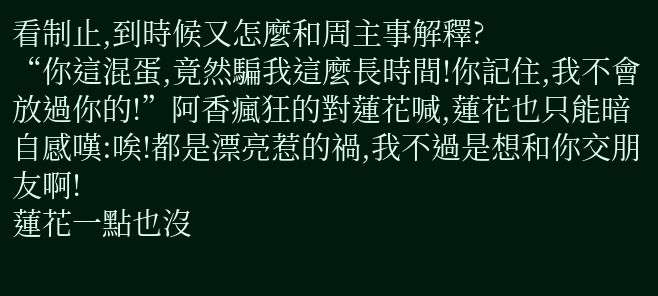看制止,到時候又怎麼和周主事解釋?
“你這混蛋,竟然騙我這麼長時間!你記住,我不會放過你的!”阿香瘋狂的對蓮花喊,蓮花也只能暗自感嘆:唉!都是漂亮惹的禍,我不過是想和你交朋友啊!
蓮花一點也沒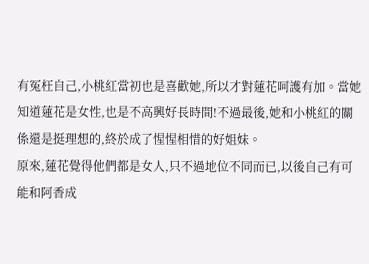有冤枉自己,小桃紅當初也是喜歡她,所以才對蓮花呵護有加。當她知道蓮花是女性,也是不高興好長時間!不過最後,她和小桃紅的關係還是挺理想的,終於成了惺惺相惜的好姐妹。
原來,蓮花覺得他們都是女人,只不過地位不同而已,以後自己有可能和阿香成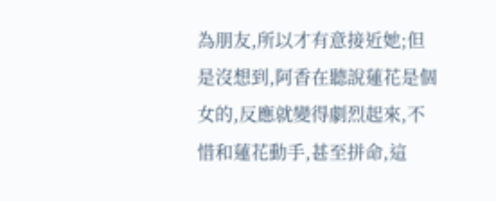為朋友,所以才有意接近她;但是沒想到,阿香在聽說蓮花是個女的,反應就變得劇烈起來,不惜和蓮花動手,甚至拼命,這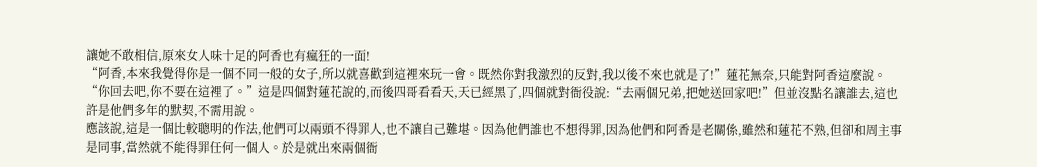讓她不敢相信,原來女人味十足的阿香也有瘋狂的一面!
“阿香,本來我覺得你是一個不同一般的女子,所以就喜歡到這裡來玩一會。既然你對我激烈的反對,我以後不來也就是了!”蓮花無奈,只能對阿香這麼說。
“你回去吧,你不要在這裡了。”這是四個對蓮花說的,而後四哥看看天,天已經黑了,四個就對衙役說:“去兩個兄弟,把她送回家吧!”但並沒點名讓誰去,這也許是他們多年的默契,不需用說。
應該說,這是一個比較聰明的作法,他們可以兩頭不得罪人,也不讓自己難堪。因為他們誰也不想得罪,因為他們和阿香是老關係,雖然和蓮花不熟,但卻和周主事是同事,當然就不能得罪任何一個人。於是就出來兩個衙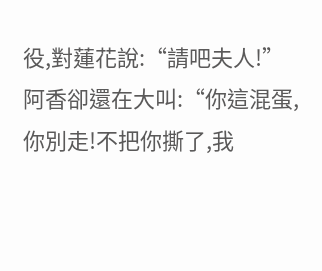役,對蓮花說:“請吧夫人!”
阿香卻還在大叫:“你這混蛋,你別走!不把你撕了,我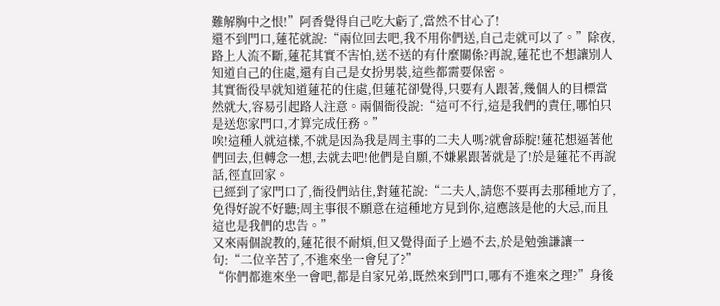難解胸中之恨!”阿香覺得自己吃大虧了,當然不甘心了!
還不到門口,蓮花就說:“兩位回去吧,我不用你們送,自己走就可以了。”除夜,路上人流不斷,蓮花其實不害怕,送不送的有什麼關係?再說,蓮花也不想讓別人知道自己的住處,還有自己是女扮男裝,這些都需要保密。
其實衙役早就知道蓮花的住處,但蓮花卻覺得,只要有人跟著,幾個人的目標當然就大,容易引起路人注意。兩個衙役說:“這可不行,這是我們的責任,哪怕只是送您家門口,才算完成任務。”
唉!這種人就這樣,不就是因為我是周主事的二夫人嗎?就會舔腚!蓮花想逼著他們回去,但轉念一想,去就去吧!他們是自願,不嫌累跟著就是了!於是蓮花不再說話,徑直回家。
已經到了家門口了,衙役們站住,對蓮花說:“二夫人,請您不要再去那種地方了,免得好說不好聽;周主事很不願意在這種地方見到你,這應該是他的大忌,而且這也是我們的忠告。”
又來兩個說教的,蓮花很不耐煩,但又覺得面子上過不去,於是勉強謙讓一句:“二位辛苦了,不進來坐一會兒了?”
“你們都進來坐一會吧,都是自家兄弟,既然來到門口,哪有不進來之理?”身後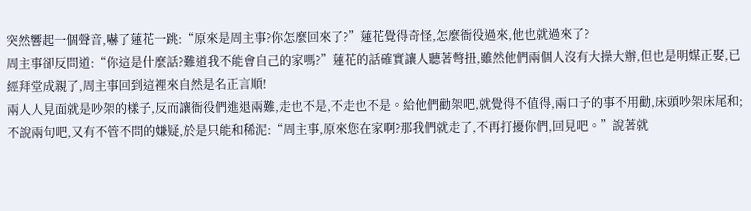突然響起一個聲音,嚇了蓮花一跳:“原來是周主事?你怎麼回來了?”蓮花覺得奇怪,怎麼衙役過來,他也就過來了?
周主事卻反問道:“你這是什麼話?難道我不能會自己的家嗎?”蓮花的話確實讓人聽著彆扭,雖然他們兩個人沒有大操大辦,但也是明媒正娶,已經拜堂成親了,周主事回到這裡來自然是名正言順!
兩人人見面就是吵架的樣子,反而讓衙役們進退兩難,走也不是,不走也不是。給他們勸架吧,就覺得不值得,兩口子的事不用勸,床頭吵架床尾和;不說兩句吧,又有不管不問的嫌疑,於是只能和稀泥:“周主事,原來您在家啊?那我們就走了,不再打擾你們,回見吧。”說著就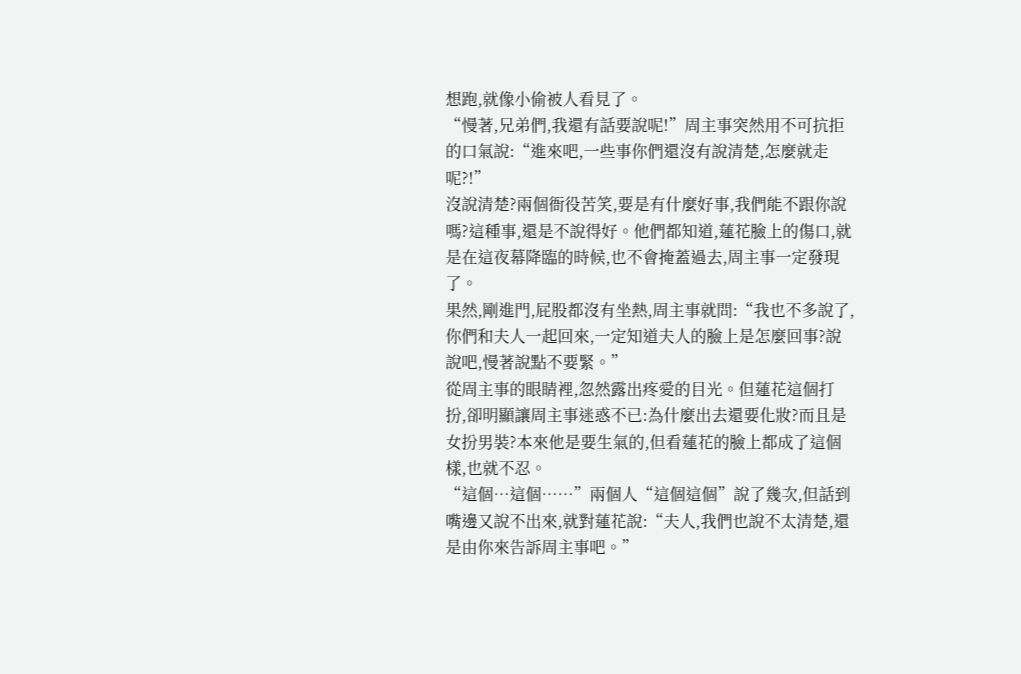想跑,就像小偷被人看見了。
“慢著,兄弟們,我還有話要說呢!”周主事突然用不可抗拒的口氣說:“進來吧,一些事你們還沒有說清楚,怎麼就走呢?!”
沒說清楚?兩個衙役苦笑,要是有什麼好事,我們能不跟你說嗎?這種事,還是不說得好。他們都知道,蓮花臉上的傷口,就是在這夜幕降臨的時候,也不會掩蓋過去,周主事一定發現了。
果然,剛進門,屁股都沒有坐熱,周主事就問:“我也不多說了,你們和夫人一起回來,一定知道夫人的臉上是怎麼回事?說說吧,慢著說點不要緊。”
從周主事的眼睛裡,忽然露出疼愛的目光。但蓮花這個打扮,卻明顯讓周主事迷惑不已:為什麼出去還要化妝?而且是女扮男裝?本來他是要生氣的,但看蓮花的臉上都成了這個樣,也就不忍。
“這個…這個……”兩個人“這個這個”說了幾次,但話到嘴邊又說不出來,就對蓮花說:“夫人,我們也說不太清楚,還是由你來告訴周主事吧。”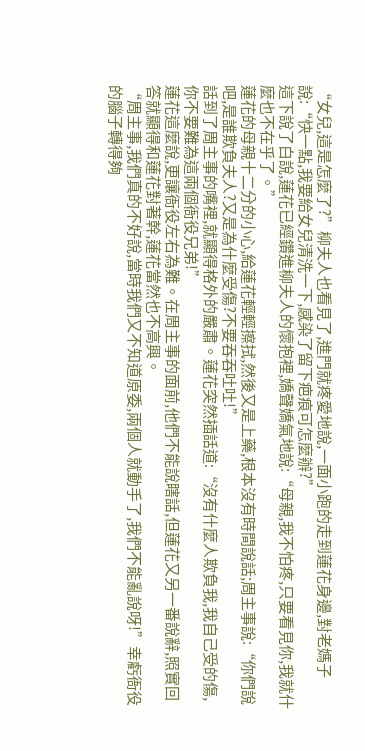“女兒,這是怎麼了?”柳夫人也看見了,進門就疼愛地說,一面小跑的走到蓮花身邊,對老媽子說:“快一點,我要給女兒清洗一下,感染了留下疤痕可怎麼辦?”
這下說了白說,蓮花已經鑽進柳夫人的懷抱裡,嬌聲嬌氣地說:“母親,我不怕疼,只要看見你,我就什麼也不在乎了。”
蓮花的母親十二分的小心,給蓮花輕輕擦拭,然後又是上藥,根本沒有時間說話;周主事說:“你們說吧,是誰欺負夫人?又是為什麼受傷?不要吞吞吐吐!”
話到了周主事的嘴裡,就顯得格外的嚴肅。蓮花突然插話道:“沒有什麼人欺負我,我自己受的傷,你不要難為這兩個衙役兄弟!”
蓮花這麼說,更讓衙役左右為難。在周主事的面前,他們不能說瞎話,但蓮花又另一番說辭,照實回答就顯得和蓮花對著幹,蓮花當然也不高興。
“周主事,我們真的不好說,當時我們又不知道原委,兩個人就動手了,我們不能亂說呀!”幸虧衙役的腦子轉得夠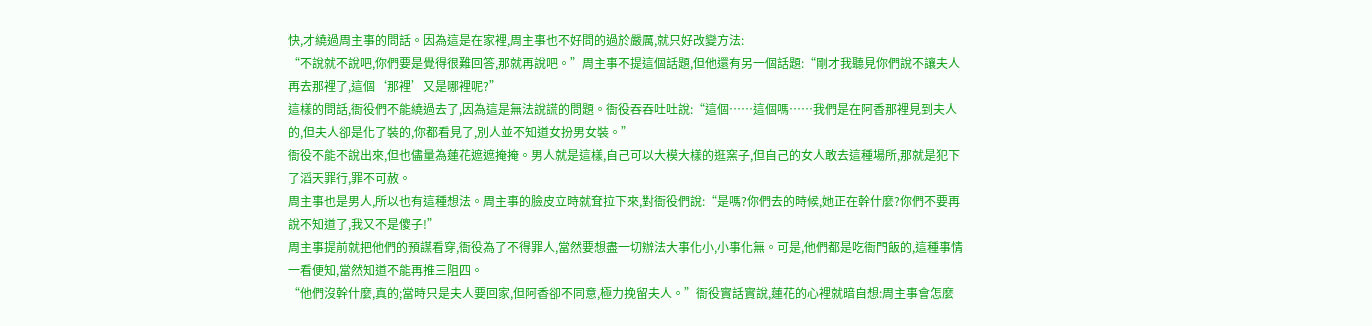快,才繞過周主事的問話。因為這是在家裡,周主事也不好問的過於嚴厲,就只好改變方法:
“不說就不說吧,你們要是覺得很難回答,那就再說吧。”周主事不提這個話題,但他還有另一個話題:“剛才我聽見你們說不讓夫人再去那裡了,這個‘那裡’又是哪裡呢?”
這樣的問話,衙役們不能繞過去了,因為這是無法說謊的問題。衙役吞吞吐吐說:“這個……這個嗎……我們是在阿香那裡見到夫人的,但夫人卻是化了裝的,你都看見了,別人並不知道女扮男女裝。”
衙役不能不說出來,但也儘量為蓮花遮遮掩掩。男人就是這樣,自己可以大模大樣的逛窯子,但自己的女人敢去這種場所,那就是犯下了滔天罪行,罪不可赦。
周主事也是男人,所以也有這種想法。周主事的臉皮立時就耷拉下來,對衙役們說:“是嗎?你們去的時候,她正在幹什麼?你們不要再說不知道了,我又不是傻子!”
周主事提前就把他們的預謀看穿,衙役為了不得罪人,當然要想盡一切辦法大事化小,小事化無。可是,他們都是吃衙門飯的,這種事情一看便知,當然知道不能再推三阻四。
“他們沒幹什麼,真的;當時只是夫人要回家,但阿香卻不同意,極力挽留夫人。”衙役實話實說,蓮花的心裡就暗自想:周主事會怎麼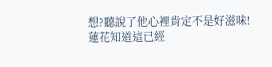想?聽說了他心裡肯定不是好滋味!
蓮花知道這已經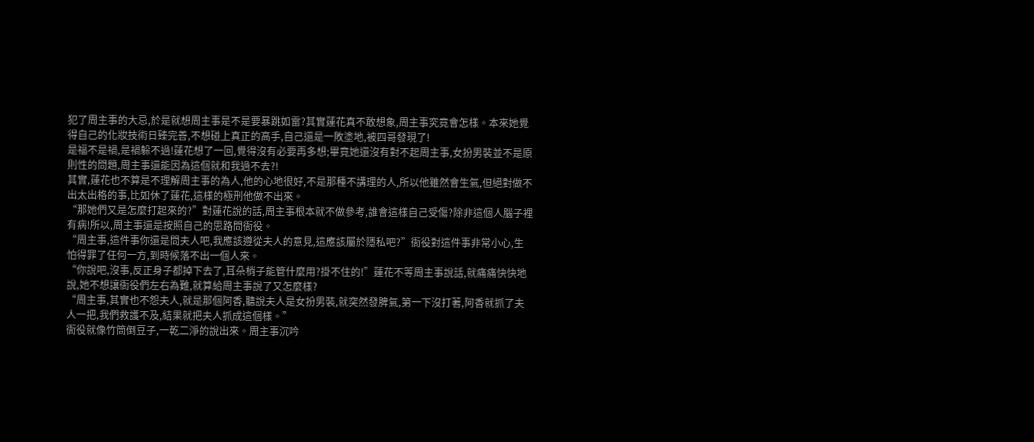犯了周主事的大忌,於是就想周主事是不是要暴跳如雷?其實蓮花真不敢想象,周主事究竟會怎樣。本來她覺得自己的化妝技術日臻完善,不想碰上真正的高手,自己還是一敗塗地,被四哥發現了!
是福不是禍,是禍躲不過!蓮花想了一回,覺得沒有必要再多想;畢竟她還沒有對不起周主事,女扮男裝並不是原則性的問題,周主事還能因為這個就和我過不去?!
其實,蓮花也不算是不理解周主事的為人,他的心地很好,不是那種不講理的人,所以他雖然會生氣,但絕對做不出太出格的事,比如休了蓮花,這樣的極刑他做不出來。
“那她們又是怎麼打起來的?”對蓮花說的話,周主事根本就不做參考,誰會這樣自己受傷?除非這個人腦子裡有病!所以,周主事還是按照自己的思路問衙役。
“周主事,這件事你還是問夫人吧,我應該遵從夫人的意見,這應該屬於隱私吧?”衙役對這件事非常小心,生怕得罪了任何一方,到時候落不出一個人來。
“你說吧,沒事,反正身子都掉下去了,耳朵梢子能管什麼用?掛不住的!”蓮花不等周主事說話,就痛痛快快地說,她不想讓衙役們左右為難,就算給周主事說了又怎麼樣?
“周主事,其實也不怨夫人,就是那個阿香,聽說夫人是女扮男裝,就突然發脾氣,第一下沒打著,阿香就抓了夫人一把,我們救護不及,結果就把夫人抓成這個樣。”
衙役就像竹筒倒豆子,一乾二淨的說出來。周主事沉吟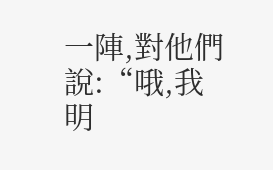一陣,對他們說:“哦,我明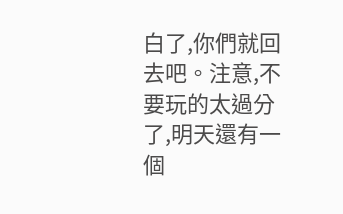白了,你們就回去吧。注意,不要玩的太過分了,明天還有一個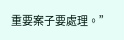重要案子要處理。”